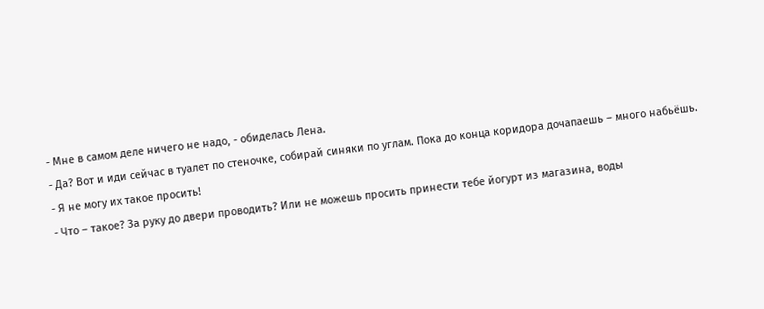- Мне в самом деле ничего не надо, - обиделась Лена.
- Да? Вот и иди сейчас в туалет по стеночке, собирай синяки по углам. Пока до конца коридора дочапаешь – много набьёшь.
- Я не могу их такое просить!
- Что – такое? За руку до двери проводить? Или не можешь просить принести тебе йогурт из магазина, воды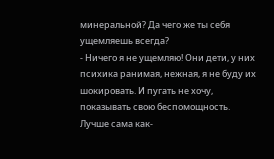минеральной? Да чего же ты себя ущемляешь всегда?
- Ничего я не ущемляю! Они дети, у них психика ранимая, нежная, я не буду их шокировать. И пугать не хочу, показывать свою беспомощность. Лучше сама как-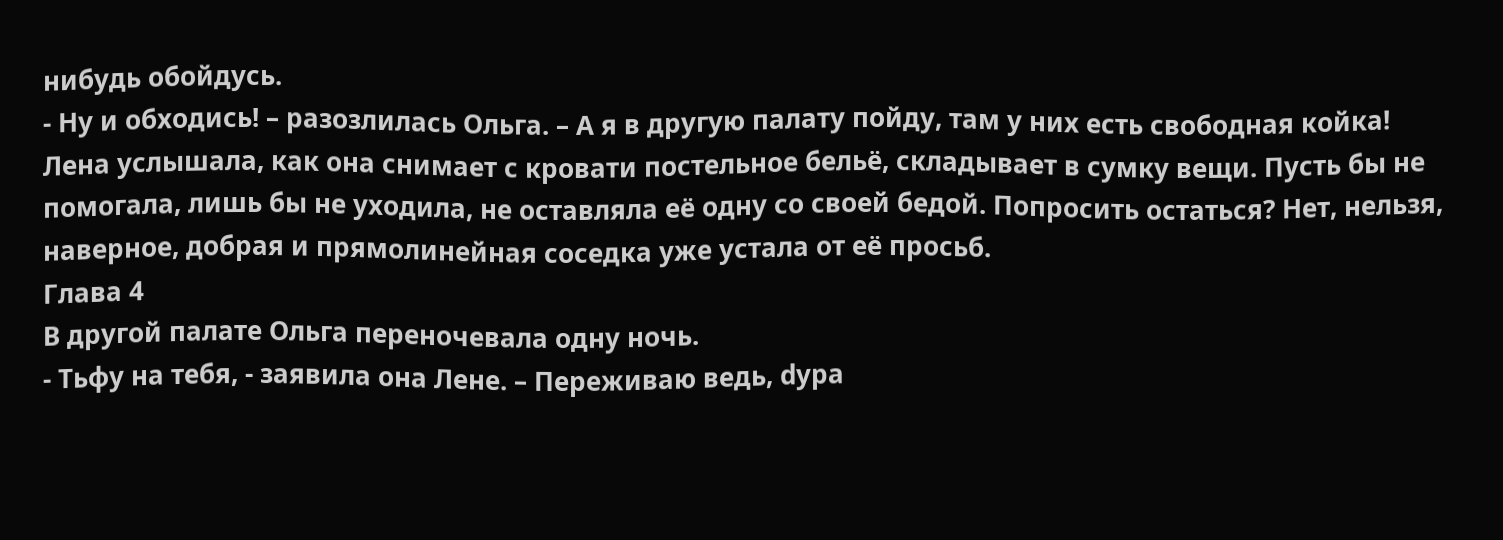нибудь обойдусь.
- Ну и обходись! – разозлилась Ольга. – А я в другую палату пойду, там у них есть свободная койка!
Лена услышала, как она снимает с кровати постельное бельё, складывает в сумку вещи. Пусть бы не помогала, лишь бы не уходила, не оставляла её одну со своей бедой. Попросить остаться? Нет, нельзя, наверное, добрая и прямолинейная соседка уже устала от её просьб.
Глава 4
В другой палате Ольга переночевала одну ночь.
- Тьфу на тебя, - заявила она Лене. – Переживаю ведь, dура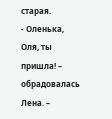старая.
- Оленька, Оля, ты пришла! – обрадовалась Лена. –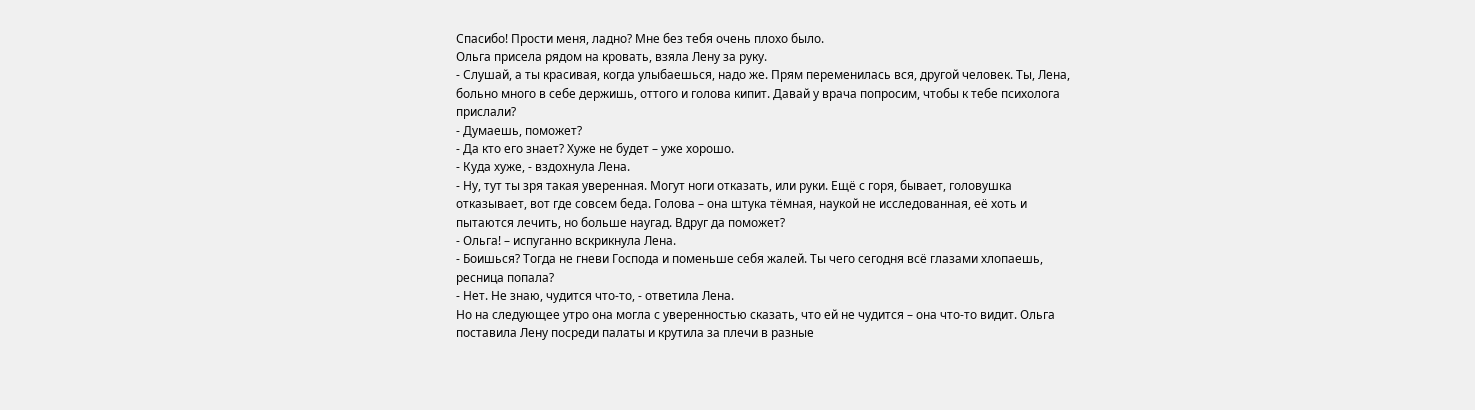Спасибо! Прости меня, ладно? Мне без тебя очень плохо было.
Ольга присела рядом на кровать, взяла Лену за руку.
- Слушай, а ты красивая, когда улыбаешься, надо же. Прям переменилась вся, другой человек. Ты, Лена, больно много в себе держишь, оттого и голова кипит. Давай у врача попросим, чтобы к тебе психолога прислали?
- Думаешь, поможет?
- Да кто его знает? Хуже не будет – уже хорошо.
- Куда хуже, - вздохнула Лена.
- Ну, тут ты зря такая уверенная. Могут ноги отказать, или руки. Ещё с горя, бывает, головушка отказывает, вот где совсем беда. Голова – она штука тёмная, наукой не исследованная, её хоть и пытаются лечить, но больше наугад. Вдруг да поможет?
- Ольга! – испуганно вскрикнула Лена.
- Боишься? Тогда не гневи Господа и поменьше себя жалей. Ты чего сегодня всё глазами хлопаешь, ресница попала?
- Нет. Не знаю, чудится что-то, - ответила Лена.
Но на следующее утро она могла с уверенностью сказать, что ей не чудится – она что-то видит. Ольга поставила Лену посреди палаты и крутила за плечи в разные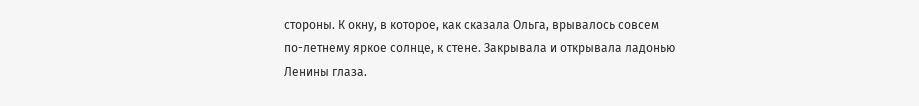стороны. К окну, в которое, как сказала Ольга, врывалось совсем по-летнему яркое солнце, к стене. Закрывала и открывала ладонью Ленины глаза.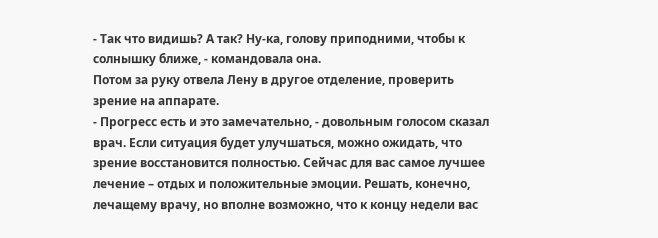- Так что видишь? А так? Ну-ка, голову приподними, чтобы к солнышку ближе, - командовала она.
Потом за руку отвела Лену в другое отделение, проверить зрение на аппарате.
- Прогресс есть и это замечательно, - довольным голосом сказал врач. Если ситуация будет улучшаться, можно ожидать, что зрение восстановится полностью. Сейчас для вас самое лучшее лечение – отдых и положительные эмоции. Решать, конечно, лечащему врачу, но вполне возможно, что к концу недели вас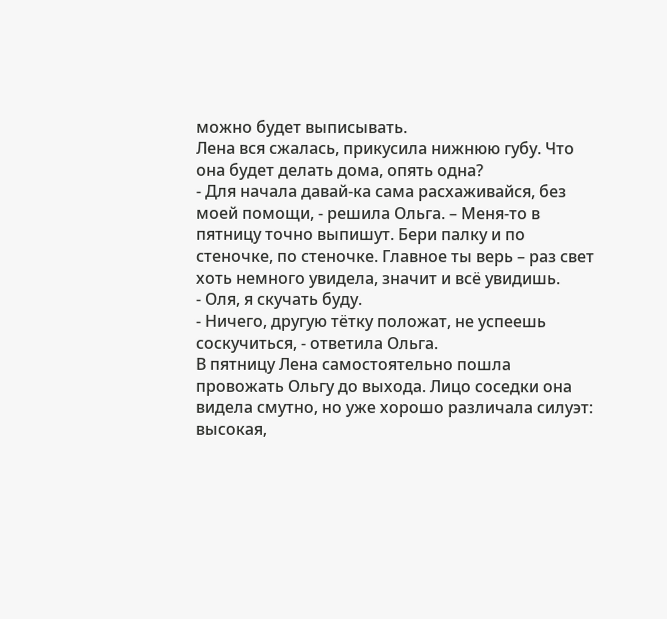можно будет выписывать.
Лена вся сжалась, прикусила нижнюю губу. Что она будет делать дома, опять одна?
- Для начала давай-ка сама расхаживайся, без моей помощи, - решила Ольга. – Меня-то в пятницу точно выпишут. Бери палку и по стеночке, по стеночке. Главное ты верь – раз свет хоть немного увидела, значит и всё увидишь.
- Оля, я скучать буду.
- Ничего, другую тётку положат, не успеешь соскучиться, - ответила Ольга.
В пятницу Лена самостоятельно пошла провожать Ольгу до выхода. Лицо соседки она видела смутно, но уже хорошо различала силуэт: высокая,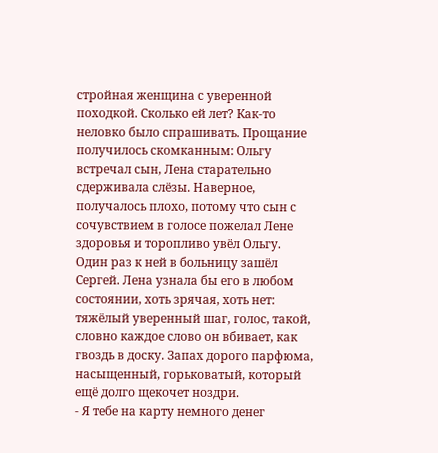стройная женщина с уверенной походкой. Сколько ей лет? Как-то неловко было спрашивать. Прощание получилось скомканным: Ольгу встречал сын, Лена старательно сдерживала слёзы. Наверное, получалось плохо, потому что сын с сочувствием в голосе пожелал Лене здоровья и торопливо увёл Ольгу.
Один раз к ней в больницу зашёл Сергей. Лена узнала бы его в любом состоянии, хоть зрячая, хоть нет: тяжёлый уверенный шаг, голос, такой, словно каждое слово он вбивает, как гвоздь в доску. Запах дорого парфюма, насыщенный, горьковатый, который ещё долго щекочет ноздри.
- Я тебе на карту немного денег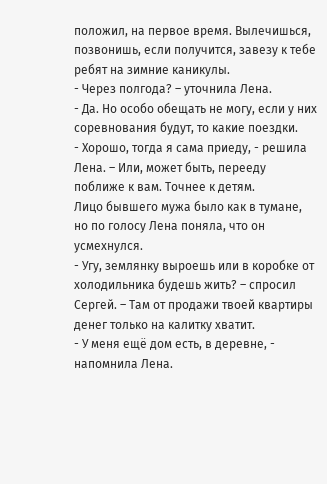положил, на первое время. Вылечишься, позвонишь, если получится, завезу к тебе ребят на зимние каникулы.
- Через полгода? – уточнила Лена.
- Да. Но особо обещать не могу, если у них соревнования будут, то какие поездки.
- Хорошо, тогда я сама приеду, - решила Лена. – Или, может быть, перееду поближе к вам. Точнее к детям.
Лицо бывшего мужа было как в тумане, но по голосу Лена поняла, что он усмехнулся.
- Угу, землянку выроешь или в коробке от холодильника будешь жить? – спросил Сергей. – Там от продажи твоей квартиры денег только на калитку хватит.
- У меня ещё дом есть, в деревне, - напомнила Лена.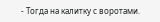- Тогда на калитку с воротами.